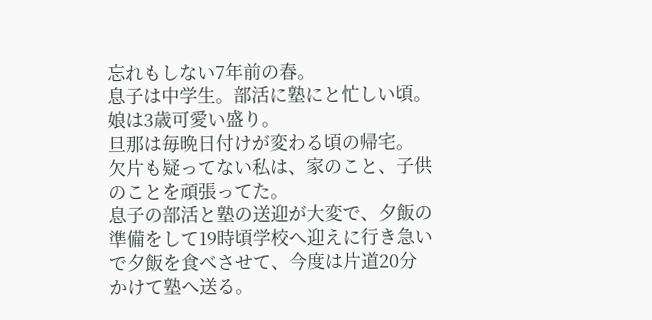忘れもしない7年前の春。
息子は中学生。部活に塾にと忙しい頃。
娘は3歳可愛い盛り。
旦那は毎晩日付けが変わる頃の帰宅。
欠片も疑ってない私は、家のこと、子供のことを頑張ってた。
息子の部活と塾の送迎が大変で、夕飯の準備をして19時頃学校へ迎えに行き急いで夕飯を食べさせて、今度は片道20分かけて塾へ送る。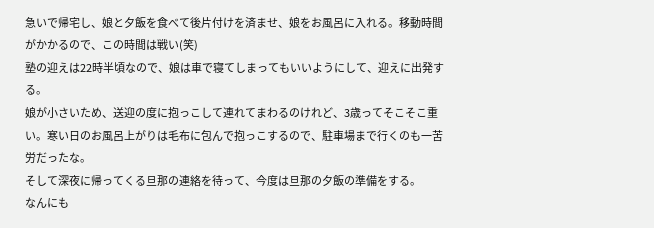急いで帰宅し、娘と夕飯を食べて後片付けを済ませ、娘をお風呂に入れる。移動時間がかかるので、この時間は戦い(笑)
塾の迎えは22時半頃なので、娘は車で寝てしまってもいいようにして、迎えに出発する。
娘が小さいため、送迎の度に抱っこして連れてまわるのけれど、3歳ってそこそこ重い。寒い日のお風呂上がりは毛布に包んで抱っこするので、駐車場まで行くのも一苦労だったな。
そして深夜に帰ってくる旦那の連絡を待って、今度は旦那の夕飯の準備をする。
なんにも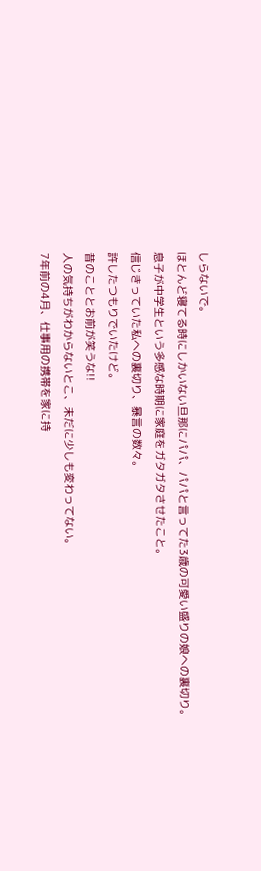しらないで。
ほとんど寝てる時にしかいない旦那にパパ、パパと言ってた3歳の可愛い盛りの娘への裏切り。
息子が中学生という多感な時期に家庭をガタガタさせたこと。
信じきっていた私への裏切り、暴言の数々。
許したつもりでいたけど。
昔のこととお前が笑うな!!
人の気持ちがわからないとこ、未だに少しも変わってない。
7年前の4月、仕事用の携帯を家に持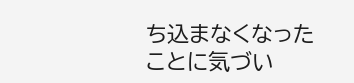ち込まなくなったことに気づい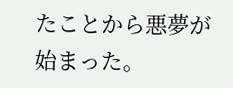たことから悪夢が始まった。